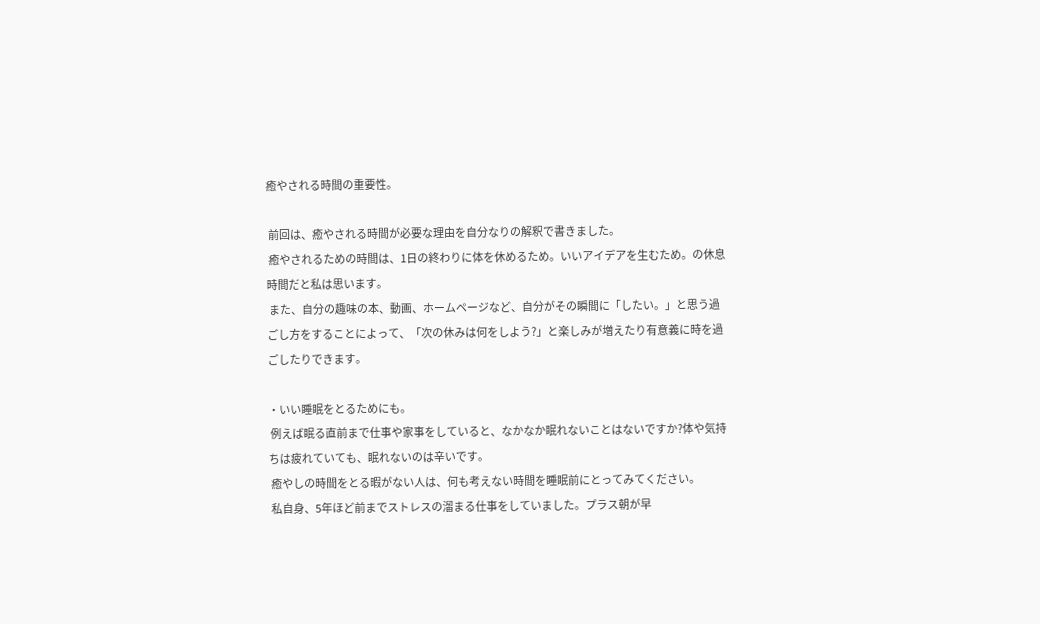癒やされる時間の重要性。

 前回は、癒やされる時間が必要な理由を自分なりの解釈で書きました。
 癒やされるための時間は、1日の終わりに体を休めるため。いいアイデアを生むため。の休息時間だと私は思います。
 また、自分の趣味の本、動画、ホームページなど、自分がその瞬間に「したい。」と思う過ごし方をすることによって、「次の休みは何をしよう?」と楽しみが増えたり有意義に時を過ごしたりできます。

・いい睡眠をとるためにも。
 例えば眠る直前まで仕事や家事をしていると、なかなか眠れないことはないですか?体や気持ちは疲れていても、眠れないのは辛いです。
 癒やしの時間をとる暇がない人は、何も考えない時間を睡眠前にとってみてください。
 私自身、5年ほど前までストレスの溜まる仕事をしていました。プラス朝が早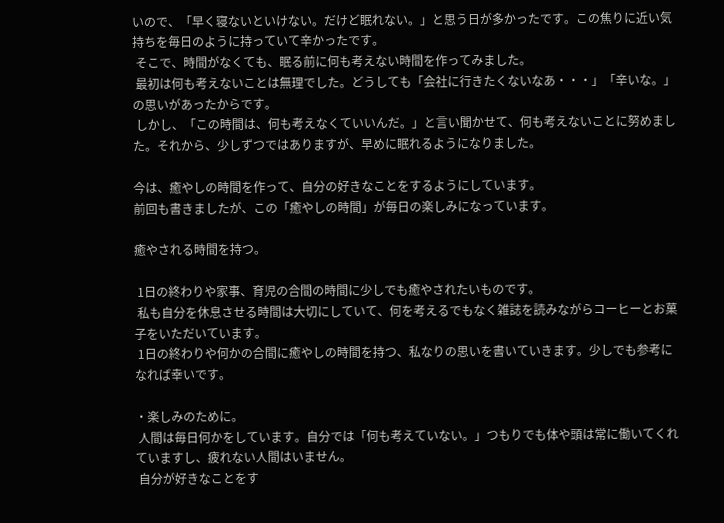いので、「早く寝ないといけない。だけど眠れない。」と思う日が多かったです。この焦りに近い気持ちを毎日のように持っていて辛かったです。
 そこで、時間がなくても、眠る前に何も考えない時間を作ってみました。
 最初は何も考えないことは無理でした。どうしても「会社に行きたくないなあ・・・」「辛いな。」の思いがあったからです。
 しかし、「この時間は、何も考えなくていいんだ。」と言い聞かせて、何も考えないことに努めました。それから、少しずつではありますが、早めに眠れるようになりました。

今は、癒やしの時間を作って、自分の好きなことをするようにしています。
前回も書きましたが、この「癒やしの時間」が毎日の楽しみになっています。

癒やされる時間を持つ。

 1日の終わりや家事、育児の合間の時間に少しでも癒やされたいものです。
 私も自分を休息させる時間は大切にしていて、何を考えるでもなく雑誌を読みながらコーヒーとお菓子をいただいています。
 1日の終わりや何かの合間に癒やしの時間を持つ、私なりの思いを書いていきます。少しでも参考になれば幸いです。

・楽しみのために。
 人間は毎日何かをしています。自分では「何も考えていない。」つもりでも体や頭は常に働いてくれていますし、疲れない人間はいません。
 自分が好きなことをす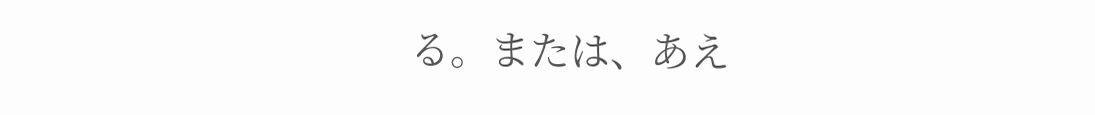る。または、あえ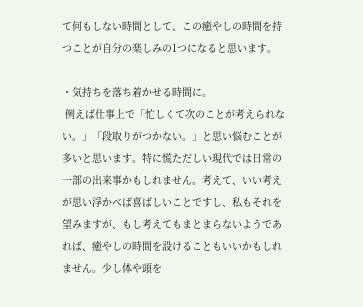て何もしない時間として、この癒やしの時間を持つことが自分の楽しみの1つになると思います。

・気持ちを落ち着かせる時間に。
 例えば仕事上で「忙しくて次のことが考えられない。」「段取りがつかない。」と思い悩むことが多いと思います。特に慌ただしい現代では日常の一部の出来事かもしれません。考えて、いい考えが思い浮かべば喜ばしいことですし、私もそれを望みますが、もし考えてもまとまらないようであれば、癒やしの時間を設けることもいいかもしれません。少し体や頭を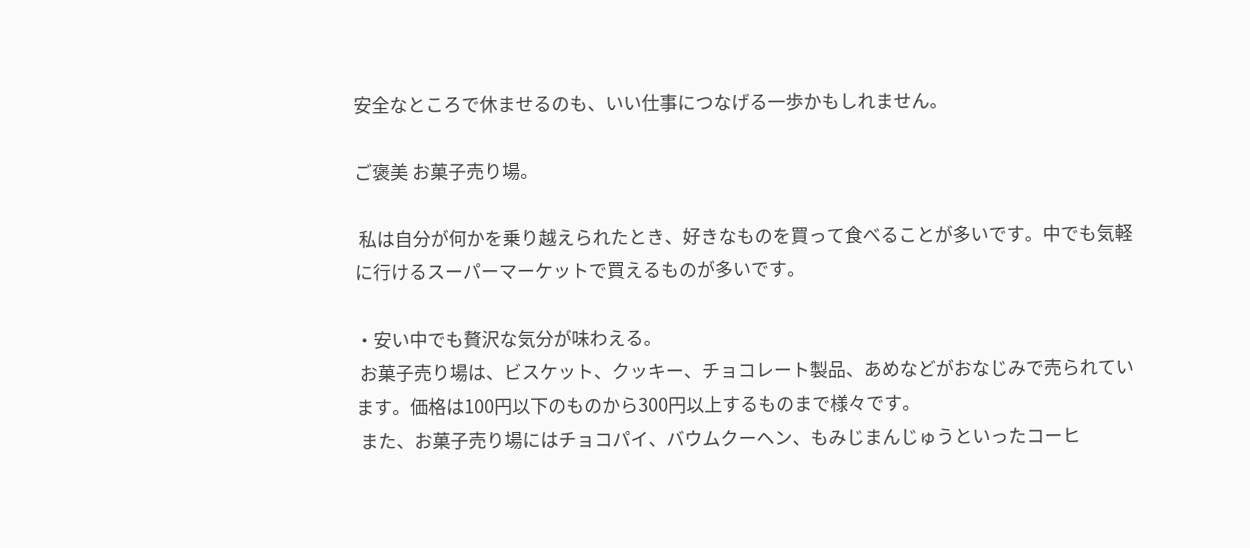安全なところで休ませるのも、いい仕事につなげる一歩かもしれません。

ご褒美 お菓子売り場。

 私は自分が何かを乗り越えられたとき、好きなものを買って食べることが多いです。中でも気軽に行けるスーパーマーケットで買えるものが多いです。

・安い中でも贅沢な気分が味わえる。
 お菓子売り場は、ビスケット、クッキー、チョコレート製品、あめなどがおなじみで売られています。価格は100円以下のものから300円以上するものまで様々です。
 また、お菓子売り場にはチョコパイ、バウムクーヘン、もみじまんじゅうといったコーヒ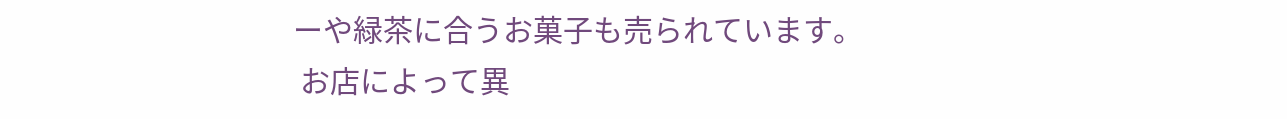ーや緑茶に合うお菓子も売られています。
 お店によって異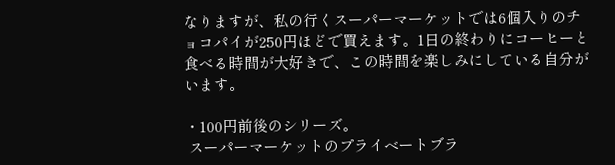なりますが、私の行くスーパーマーケットでは6個入りのチョコパイが250円ほどで買えます。1日の終わりにコーヒーと食べる時間が大好きで、この時間を楽しみにしている自分がいます。

・100円前後のシリーズ。
 スーパーマーケットのプライベートブラ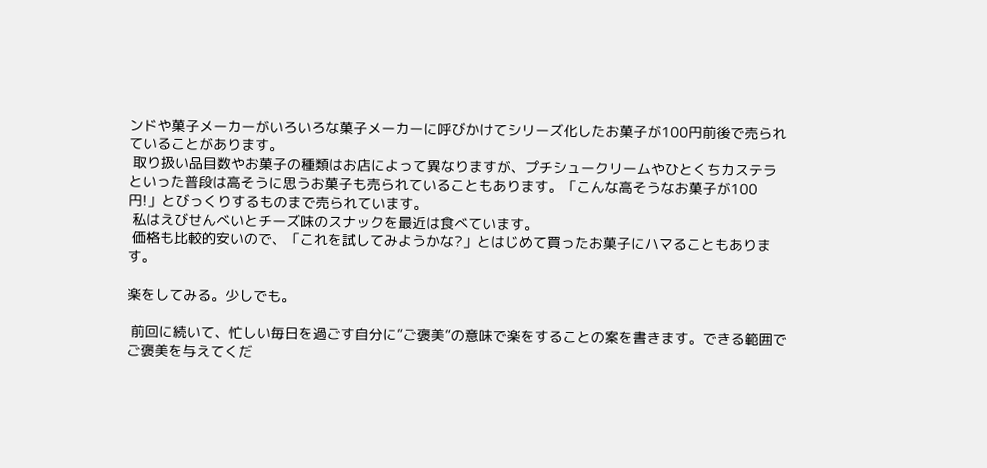ンドや菓子メーカーがいろいろな菓子メーカーに呼びかけてシリーズ化したお菓子が100円前後で売られていることがあります。
 取り扱い品目数やお菓子の種類はお店によって異なりますが、プチシュークリームやひとくちカステラといった普段は高そうに思うお菓子も売られていることもあります。「こんな高そうなお菓子が100円!」とびっくりするものまで売られています。
 私はえびせんべいとチーズ味のスナックを最近は食べています。
 価格も比較的安いので、「これを試してみようかな?」とはじめて買ったお菓子にハマることもあります。

楽をしてみる。少しでも。

 前回に続いて、忙しい毎日を過ごす自分に”ご褒美”の意味で楽をすることの案を書きます。できる範囲でご褒美を与えてくだ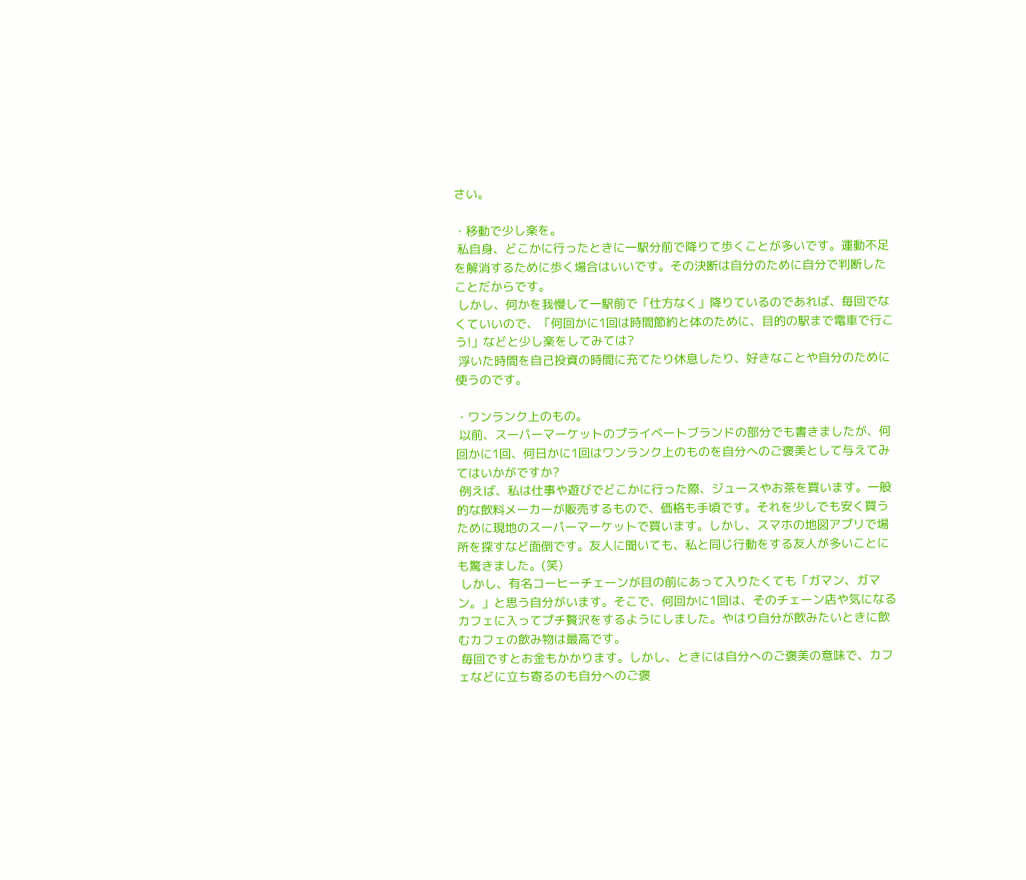さい。

・移動で少し楽を。
 私自身、どこかに行ったときに一駅分前で降りて歩くことが多いです。運動不足を解消するために歩く場合はいいです。その決断は自分のために自分で判断したことだからです。
 しかし、何かを我慢して一駅前で「仕方なく」降りているのであれば、毎回でなくていいので、「何回かに1回は時間節約と体のために、目的の駅まで電車で行こう!」などと少し楽をしてみては?
 浮いた時間を自己投資の時間に充てたり休息したり、好きなことや自分のために使うのです。

・ワンランク上のもの。
 以前、スーパーマーケットのプライベートブランドの部分でも書きましたが、何回かに1回、何日かに1回はワンランク上のものを自分へのご褒美として与えてみてはいかがですか?
 例えば、私は仕事や遊びでどこかに行った際、ジュースやお茶を買います。一般的な飲料メーカーが販売するもので、価格も手頃です。それを少しでも安く買うために現地のスーパーマーケットで買います。しかし、スマホの地図アプリで場所を探すなど面倒です。友人に聞いても、私と同じ行動をする友人が多いことにも驚きました。(笑)
 しかし、有名コーヒーチェーンが目の前にあって入りたくても「ガマン、ガマン。」と思う自分がいます。そこで、何回かに1回は、そのチェーン店や気になるカフェに入ってプチ贅沢をするようにしました。やはり自分が飲みたいときに飲むカフェの飲み物は最高です。
 毎回ですとお金もかかります。しかし、ときには自分へのご褒美の意味で、カフェなどに立ち寄るのも自分へのご褒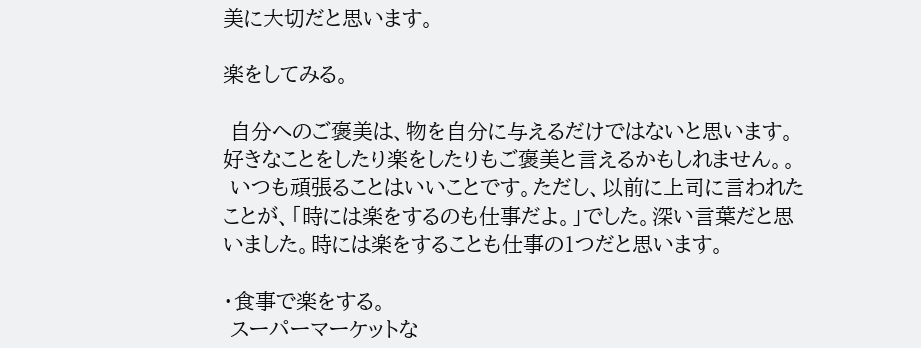美に大切だと思います。

楽をしてみる。

 自分へのご褒美は、物を自分に与えるだけではないと思います。好きなことをしたり楽をしたりもご褒美と言えるかもしれません。。
 いつも頑張ることはいいことです。ただし、以前に上司に言われたことが、「時には楽をするのも仕事だよ。」でした。深い言葉だと思いました。時には楽をすることも仕事の1つだと思います。

・食事で楽をする。
 スーパーマーケットな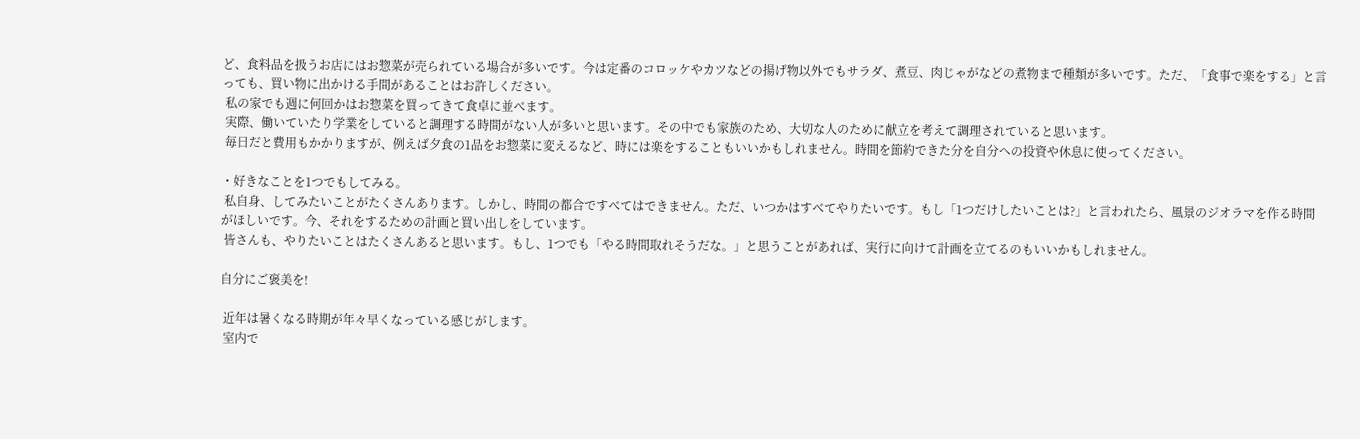ど、食料品を扱うお店にはお惣菜が売られている場合が多いです。今は定番のコロッケやカツなどの揚げ物以外でもサラダ、煮豆、肉じゃがなどの煮物まで種類が多いです。ただ、「食事で楽をする」と言っても、買い物に出かける手間があることはお許しください。
 私の家でも週に何回かはお惣菜を買ってきて食卓に並べます。
 実際、働いていたり学業をしていると調理する時間がない人が多いと思います。その中でも家族のため、大切な人のために献立を考えて調理されていると思います。
 毎日だと費用もかかりますが、例えば夕食の1品をお惣菜に変えるなど、時には楽をすることもいいかもしれません。時間を節約できた分を自分への投資や休息に使ってください。

・好きなことを1つでもしてみる。
 私自身、してみたいことがたくさんあります。しかし、時間の都合ですべてはできません。ただ、いつかはすべてやりたいです。もし「1つだけしたいことは?」と言われたら、風景のジオラマを作る時間がほしいです。今、それをするための計画と買い出しをしています。
 皆さんも、やりたいことはたくさんあると思います。もし、1つでも「やる時間取れそうだな。」と思うことがあれば、実行に向けて計画を立てるのもいいかもしれません。

自分にご褒美を!

 近年は暑くなる時期が年々早くなっている感じがします。
 室内で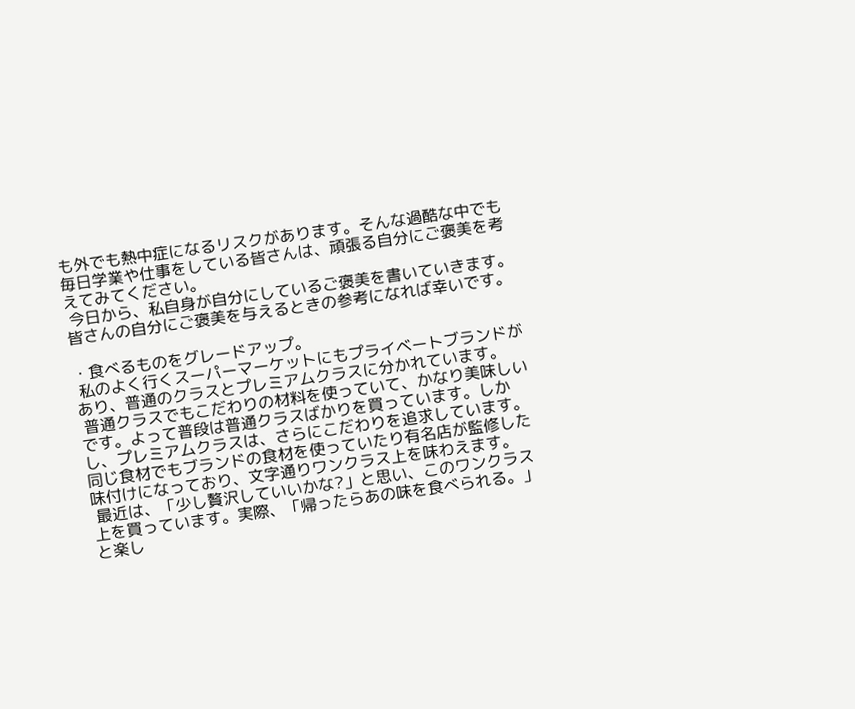も外でも熱中症になるリスクがあります。そんな過酷な中でも毎日学業や仕事をしている皆さんは、頑張る自分にご褒美を考えてみてください。
 今日から、私自身が自分にしているご褒美を書いていきます。皆さんの自分にご褒美を与えるときの参考になれば幸いです。

・食べるものをグレードアップ。
 私のよく行くスーパーマーケットにもプライベートブランドがあり、普通のクラスとプレミアムクラスに分かれています。
 普通クラスでもこだわりの材料を使っていて、かなり美味しいです。よって普段は普通クラスばかりを買っています。しかし、プレミアムクラスは、さらにこだわりを追求しています。同じ食材でもブランドの食材を使っていたり有名店が監修した味付けになっており、文字通りワンクラス上を味わえます。
 最近は、「少し贅沢していいかな?」と思い、このワンクラス上を買っています。実際、「帰ったらあの味を食べられる。」と楽し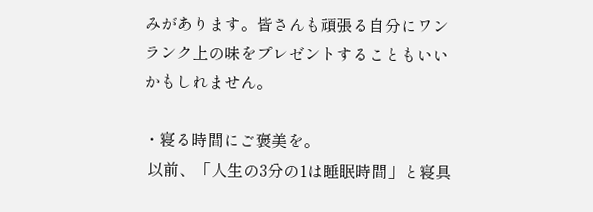みがあります。皆さんも頑張る自分にワンランク上の味をプレゼントすることもいいかもしれません。

・寝る時間にご褒美を。
 以前、「人生の3分の1は睡眠時間」と寝具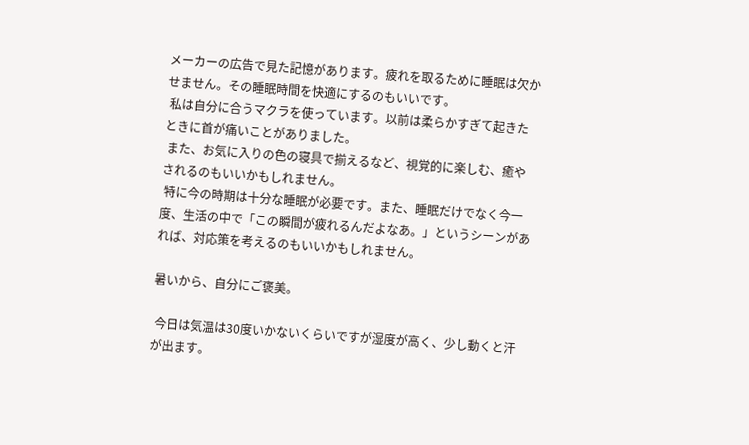メーカーの広告で見た記憶があります。疲れを取るために睡眠は欠かせません。その睡眠時間を快適にするのもいいです。
 私は自分に合うマクラを使っています。以前は柔らかすぎて起きたときに首が痛いことがありました。
 また、お気に入りの色の寝具で揃えるなど、視覚的に楽しむ、癒やされるのもいいかもしれません。
 特に今の時期は十分な睡眠が必要です。また、睡眠だけでなく今一度、生活の中で「この瞬間が疲れるんだよなあ。」というシーンがあれば、対応策を考えるのもいいかもしれません。

暑いから、自分にご褒美。

 今日は気温は30度いかないくらいですが湿度が高く、少し動くと汗が出ます。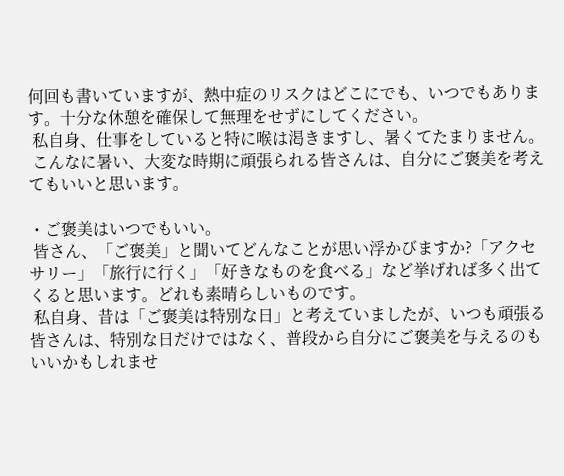何回も書いていますが、熱中症のリスクはどこにでも、いつでもあります。十分な休憩を確保して無理をせずにしてください。
 私自身、仕事をしていると特に喉は渇きますし、暑くてたまりません。
 こんなに暑い、大変な時期に頑張られる皆さんは、自分にご褒美を考えてもいいと思います。

・ご褒美はいつでもいい。
 皆さん、「ご褒美」と聞いてどんなことが思い浮かびますか?「アクセサリー」「旅行に行く」「好きなものを食べる」など挙げれば多く出てくると思います。どれも素晴らしいものです。
 私自身、昔は「ご褒美は特別な日」と考えていましたが、いつも頑張る皆さんは、特別な日だけではなく、普段から自分にご褒美を与えるのもいいかもしれませ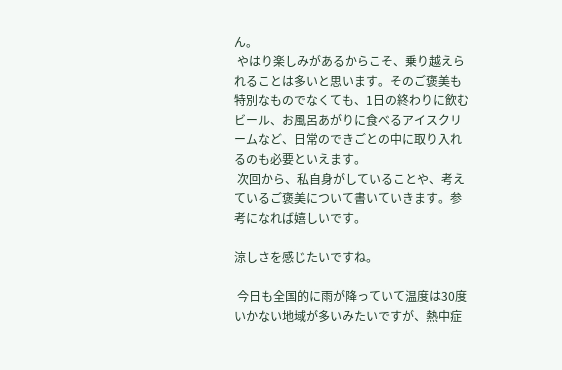ん。
 やはり楽しみがあるからこそ、乗り越えられることは多いと思います。そのご褒美も特別なものでなくても、1日の終わりに飲むビール、お風呂あがりに食べるアイスクリームなど、日常のできごとの中に取り入れるのも必要といえます。
 次回から、私自身がしていることや、考えているご褒美について書いていきます。参考になれば嬉しいです。

涼しさを感じたいですね。

 今日も全国的に雨が降っていて温度は30度いかない地域が多いみたいですが、熱中症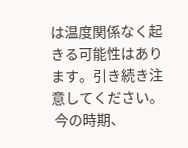は温度関係なく起きる可能性はあります。引き続き注意してください。
 今の時期、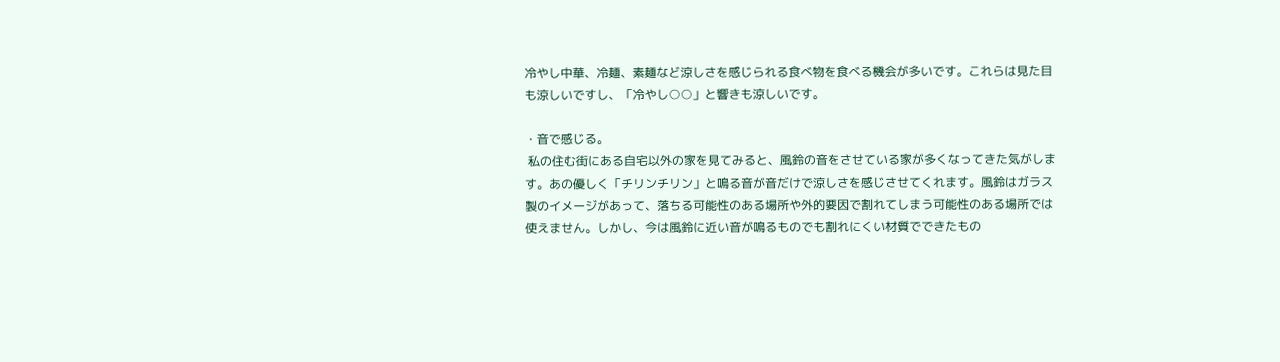冷やし中華、冷麺、素麺など涼しさを感じられる食べ物を食べる機会が多いです。これらは見た目も涼しいですし、「冷やし○○」と響きも涼しいです。

・音で感じる。
 私の住む街にある自宅以外の家を見てみると、風鈴の音をさせている家が多くなってきた気がします。あの優しく「チリンチリン」と鳴る音が音だけで涼しさを感じさせてくれます。風鈴はガラス製のイメージがあって、落ちる可能性のある場所や外的要因で割れてしまう可能性のある場所では使えません。しかし、今は風鈴に近い音が鳴るものでも割れにくい材質でできたもの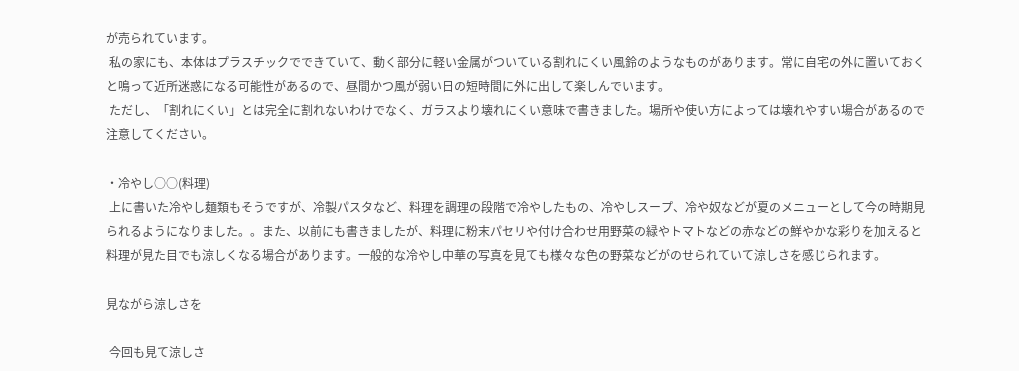が売られています。
 私の家にも、本体はプラスチックでできていて、動く部分に軽い金属がついている割れにくい風鈴のようなものがあります。常に自宅の外に置いておくと鳴って近所迷惑になる可能性があるので、昼間かつ風が弱い日の短時間に外に出して楽しんでいます。
 ただし、「割れにくい」とは完全に割れないわけでなく、ガラスより壊れにくい意味で書きました。場所や使い方によっては壊れやすい場合があるので注意してください。

・冷やし○○(料理)
 上に書いた冷やし麺類もそうですが、冷製パスタなど、料理を調理の段階で冷やしたもの、冷やしスープ、冷や奴などが夏のメニューとして今の時期見られるようになりました。。また、以前にも書きましたが、料理に粉末パセリや付け合わせ用野菜の緑やトマトなどの赤などの鮮やかな彩りを加えると料理が見た目でも涼しくなる場合があります。一般的な冷やし中華の写真を見ても様々な色の野菜などがのせられていて涼しさを感じられます。

見ながら涼しさを

 今回も見て涼しさ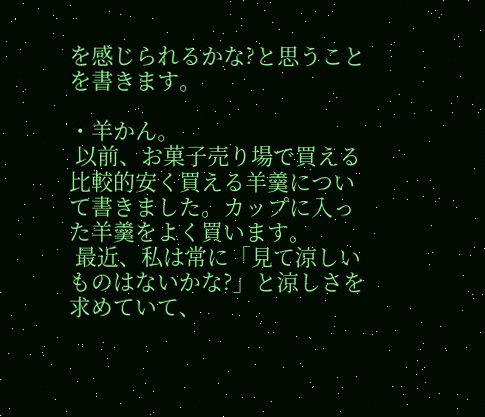を感じられるかな?と思うことを書きます。

・羊かん。
 以前、お菓子売り場で買える比較的安く買える羊羹について書きました。カップに入った羊羹をよく買います。
 最近、私は常に「見て涼しいものはないかな?」と涼しさを求めていて、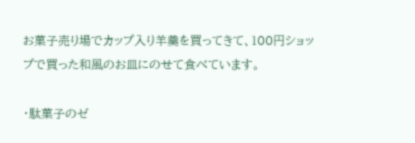お菓子売り場でカップ入り羊羹を買ってきて、100円ショップで買った和風のお皿にのせて食べています。

・駄菓子のゼ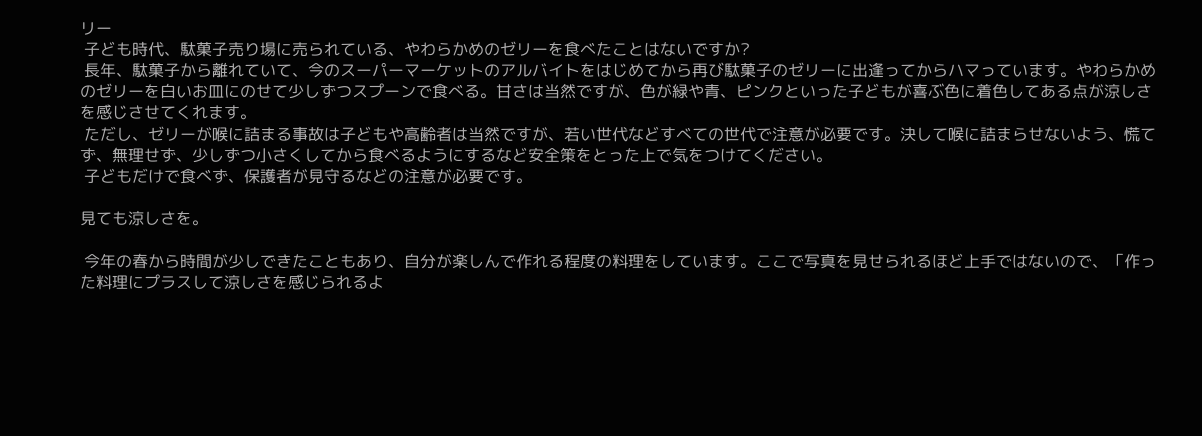リー
 子ども時代、駄菓子売り場に売られている、やわらかめのゼリーを食べたことはないですか?
 長年、駄菓子から離れていて、今のスーパーマーケットのアルバイトをはじめてから再び駄菓子のゼリーに出逢ってからハマっています。やわらかめのゼリーを白いお皿にのせて少しずつスプーンで食べる。甘さは当然ですが、色が緑や青、ピンクといった子どもが喜ぶ色に着色してある点が涼しさを感じさせてくれます。
 ただし、ゼリーが喉に詰まる事故は子どもや高齢者は当然ですが、若い世代などすべての世代で注意が必要です。決して喉に詰まらせないよう、慌てず、無理せず、少しずつ小さくしてから食べるようにするなど安全策をとった上で気をつけてください。
 子どもだけで食べず、保護者が見守るなどの注意が必要です。

見ても涼しさを。

 今年の春から時間が少しできたこともあり、自分が楽しんで作れる程度の料理をしています。ここで写真を見せられるほど上手ではないので、「作った料理にプラスして涼しさを感じられるよ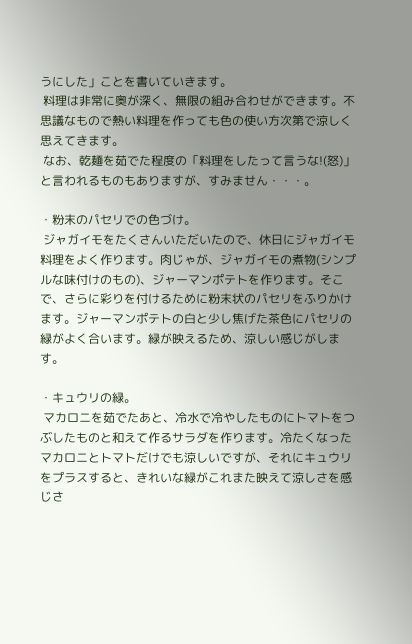うにした」ことを書いていきます。
 料理は非常に奥が深く、無限の組み合わせができます。不思議なもので熱い料理を作っても色の使い方次第で涼しく思えてきます。
 なお、乾麺を茹でた程度の「料理をしたって言うな!(怒)」と言われるものもありますが、すみません・・・。

・粉末のパセリでの色づけ。
 ジャガイモをたくさんいただいたので、休日にジャガイモ料理をよく作ります。肉じゃが、ジャガイモの煮物(シンプルな味付けのもの)、ジャーマンポテトを作ります。そこで、さらに彩りを付けるために粉末状のパセリをふりかけます。ジャーマンポテトの白と少し焦げた茶色にパセリの緑がよく合います。緑が映えるため、涼しい感じがします。

・キュウリの緑。
 マカロニを茹でたあと、冷水で冷やしたものにトマトをつぶしたものと和えて作るサラダを作ります。冷たくなったマカロニとトマトだけでも涼しいですが、それにキュウリをプラスすると、きれいな緑がこれまた映えて涼しさを感じさ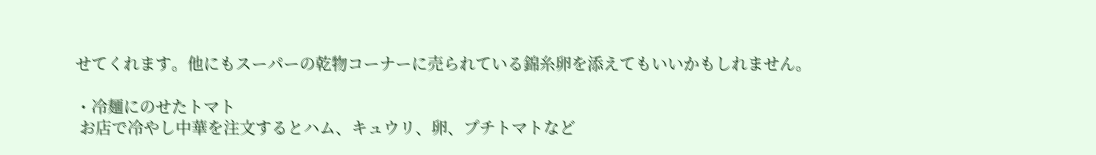せてくれます。他にもスーパーの乾物コーナーに売られている錦糸卵を添えてもいいかもしれません。

・冷麺にのせたトマト
 お店で冷やし中華を注文するとハム、キュウリ、卵、プチトマトなど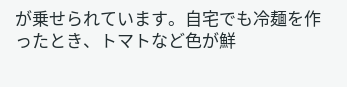が乗せられています。自宅でも冷麺を作ったとき、トマトなど色が鮮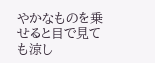やかなものを乗せると目で見ても涼し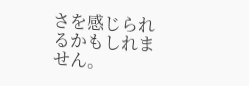さを感じられるかもしれません。